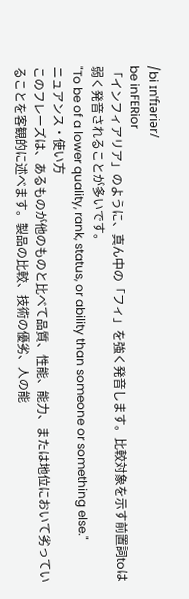/bi ɪnˈfɪəriər/
be inFERior
「インフィアリア」のように、真ん中の「フィ」を強く発音します。比較対象を示す前置詞toは弱く発音されることが多いです。
"To be of a lower quality, rank, status, or ability than someone or something else."
ニュアンス・使い方
このフレーズは、あるものが他のものと比べて品質、性能、能力、または地位において劣っていることを客観的に述べます。製品の比較、技術の優劣、人の能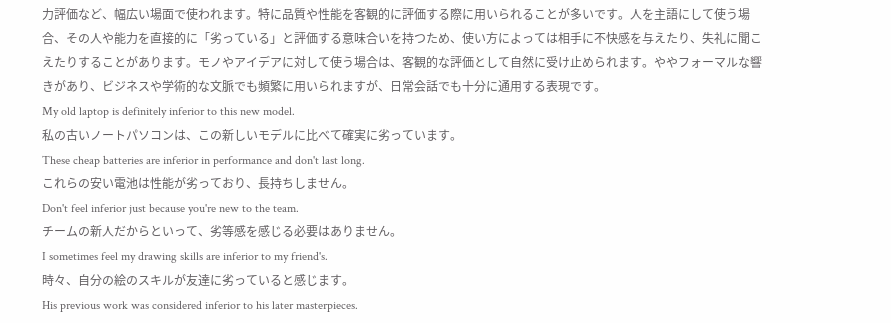力評価など、幅広い場面で使われます。特に品質や性能を客観的に評価する際に用いられることが多いです。人を主語にして使う場合、その人や能力を直接的に「劣っている」と評価する意味合いを持つため、使い方によっては相手に不快感を与えたり、失礼に聞こえたりすることがあります。モノやアイデアに対して使う場合は、客観的な評価として自然に受け止められます。ややフォーマルな響きがあり、ビジネスや学術的な文脈でも頻繁に用いられますが、日常会話でも十分に通用する表現です。
My old laptop is definitely inferior to this new model.
私の古いノートパソコンは、この新しいモデルに比べて確実に劣っています。
These cheap batteries are inferior in performance and don't last long.
これらの安い電池は性能が劣っており、長持ちしません。
Don't feel inferior just because you're new to the team.
チームの新人だからといって、劣等感を感じる必要はありません。
I sometimes feel my drawing skills are inferior to my friend's.
時々、自分の絵のスキルが友達に劣っていると感じます。
His previous work was considered inferior to his later masterpieces.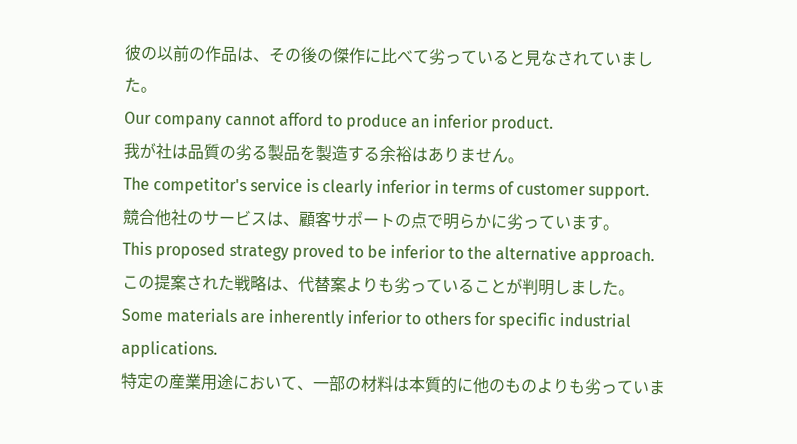彼の以前の作品は、その後の傑作に比べて劣っていると見なされていました。
Our company cannot afford to produce an inferior product.
我が社は品質の劣る製品を製造する余裕はありません。
The competitor's service is clearly inferior in terms of customer support.
競合他社のサービスは、顧客サポートの点で明らかに劣っています。
This proposed strategy proved to be inferior to the alternative approach.
この提案された戦略は、代替案よりも劣っていることが判明しました。
Some materials are inherently inferior to others for specific industrial applications.
特定の産業用途において、一部の材料は本質的に他のものよりも劣っていま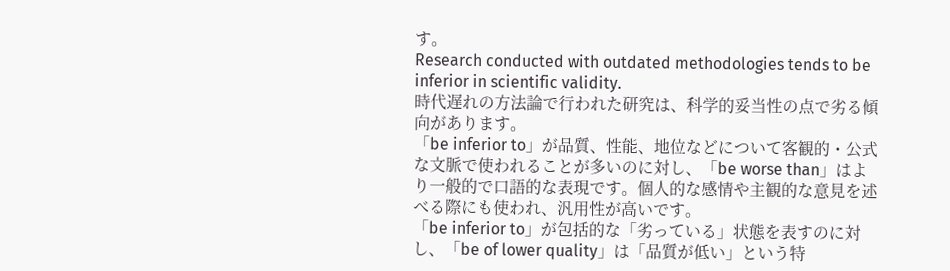す。
Research conducted with outdated methodologies tends to be inferior in scientific validity.
時代遅れの方法論で行われた研究は、科学的妥当性の点で劣る傾向があります。
「be inferior to」が品質、性能、地位などについて客観的・公式な文脈で使われることが多いのに対し、「be worse than」はより一般的で口語的な表現です。個人的な感情や主観的な意見を述べる際にも使われ、汎用性が高いです。
「be inferior to」が包括的な「劣っている」状態を表すのに対し、「be of lower quality」は「品質が低い」という特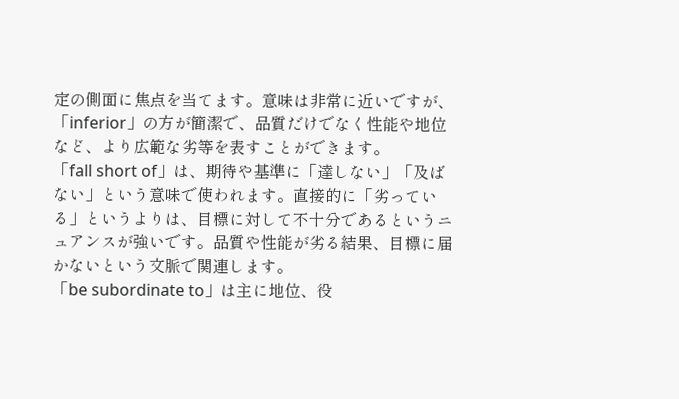定の側面に焦点を当てます。意味は非常に近いですが、「inferior」の方が簡潔で、品質だけでなく性能や地位など、より広範な劣等を表すことができます。
「fall short of」は、期待や基準に「達しない」「及ばない」という意味で使われます。直接的に「劣っている」というよりは、目標に対して不十分であるというニュアンスが強いです。品質や性能が劣る結果、目標に届かないという文脈で関連します。
「be subordinate to」は主に地位、役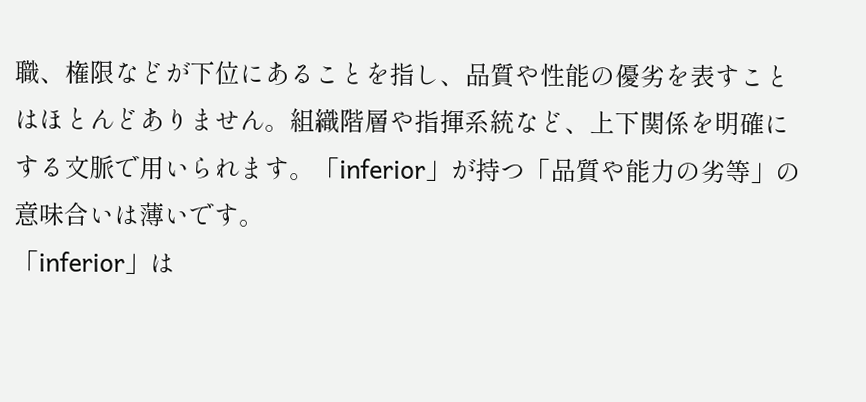職、権限などが下位にあることを指し、品質や性能の優劣を表すことはほとんどありません。組織階層や指揮系統など、上下関係を明確にする文脈で用いられます。「inferior」が持つ「品質や能力の劣等」の意味合いは薄いです。
「inferior」は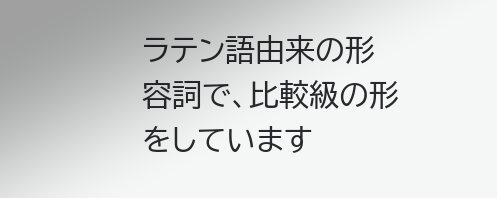ラテン語由来の形容詞で、比較級の形をしています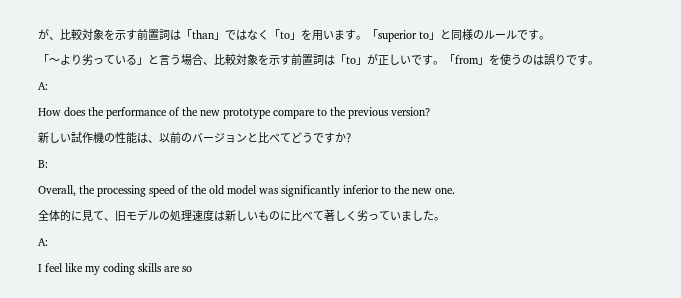が、比較対象を示す前置詞は「than」ではなく「to」を用います。「superior to」と同様のルールです。
「〜より劣っている」と言う場合、比較対象を示す前置詞は「to」が正しいです。「from」を使うのは誤りです。
A:
How does the performance of the new prototype compare to the previous version?
新しい試作機の性能は、以前のバージョンと比べてどうですか?
B:
Overall, the processing speed of the old model was significantly inferior to the new one.
全体的に見て、旧モデルの処理速度は新しいものに比べて著しく劣っていました。
A:
I feel like my coding skills are so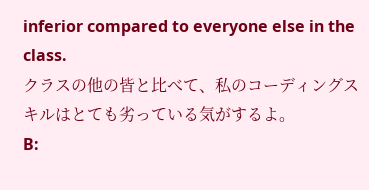inferior compared to everyone else in the class.
クラスの他の皆と比べて、私のコーディングスキルはとても劣っている気がするよ。
B: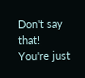Don't say that! You're just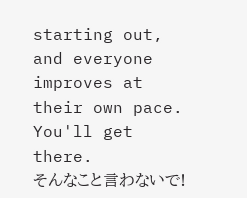starting out, and everyone improves at their own pace. You'll get there.
そんなこと言わないで!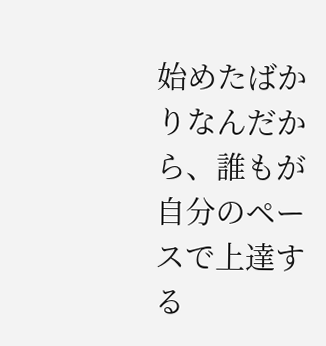始めたばかりなんだから、誰もが自分のペースで上達する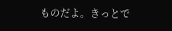ものだよ。きっとで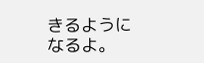きるようになるよ。